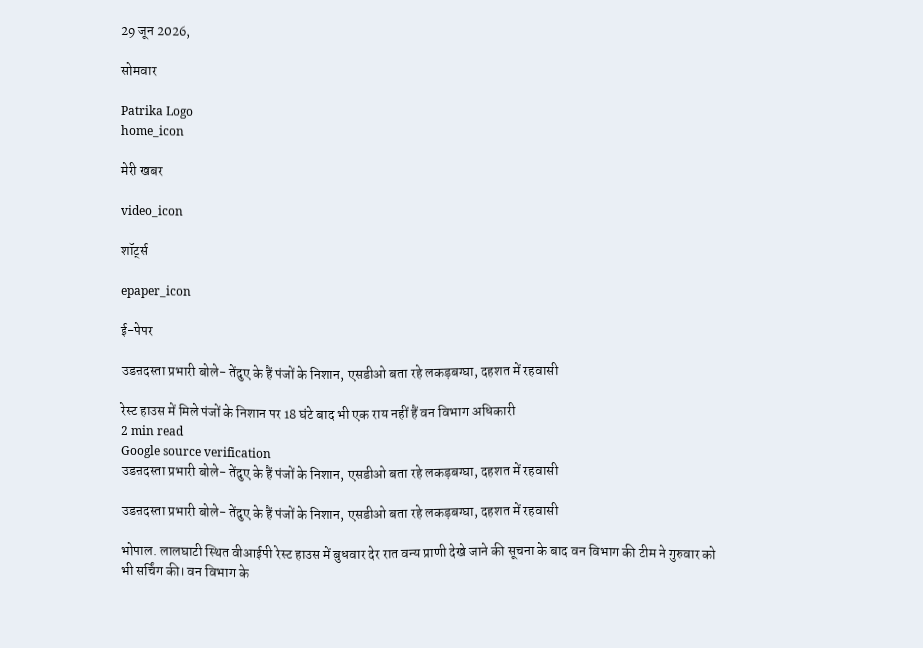29 जून 2026,

सोमवार

Patrika Logo
home_icon

मेरी खबर

video_icon

शॉर्ट्स

epaper_icon

ई-पेपर

उडऩदस्ता प्रभारी बोले- तेंदुए के हैं पंजों के निशान, एसडीओ बता रहे लकड़बग्घा, दहशत में रहवासी

रेस्ट हाउस में मिले पंजों के निशान पर 18 घंटे बाद भी एक राय नहीं हैं वन विभाग अधिकारी
2 min read
Google source verification
उडऩदस्ता प्रभारी बोले- तेंदुए के हैं पंजों के निशान, एसडीओ बता रहे लकड़बग्घा, दहशत में रहवासी

उडऩदस्ता प्रभारी बोले- तेंदुए के हैं पंजों के निशान, एसडीओ बता रहे लकड़बग्घा, दहशत में रहवासी

भोपाल. लालघाटी स्थित वीआईपी रेस्ट हाउस में बुधवार देर रात वन्य प्राणी देखे जाने की सूचना के बाद वन विभाग की टीम ने गुरुवार को भी सर्चिंग की। वन विभाग के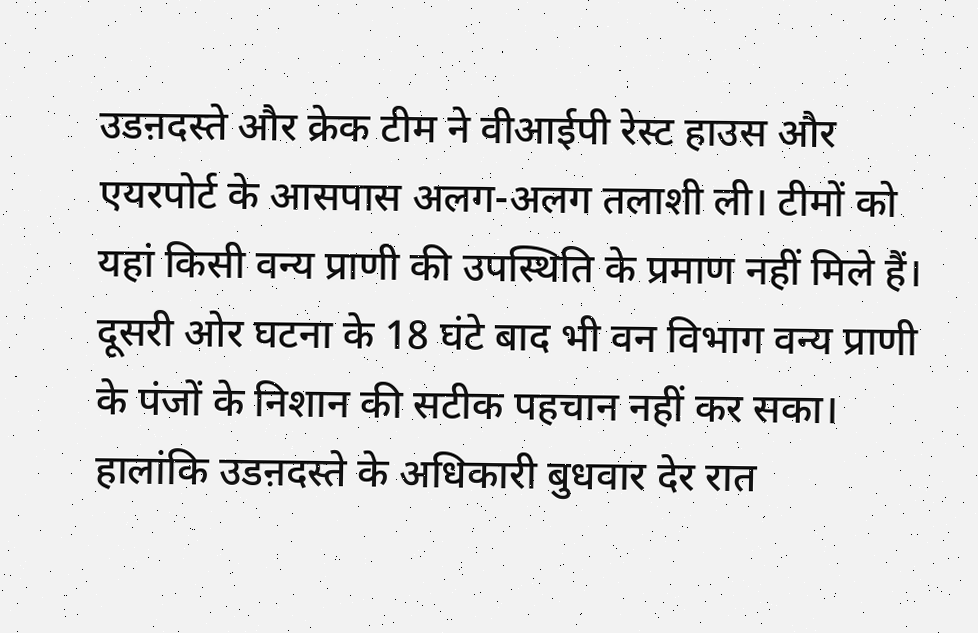उडऩदस्ते और क्रेक टीम ने वीआईपी रेस्ट हाउस और एयरपोर्ट के आसपास अलग-अलग तलाशी ली। टीमों को यहां किसी वन्य प्राणी की उपस्थिति के प्रमाण नहीं मिले हैं। दूसरी ओर घटना के 18 घंटे बाद भी वन विभाग वन्य प्राणी के पंजों के निशान की सटीक पहचान नहीं कर सका। हालांकि उडऩदस्ते के अधिकारी बुधवार देर रात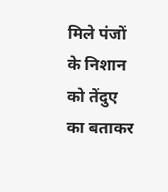मिले पंजों के निशान को तेंदुए का बताकर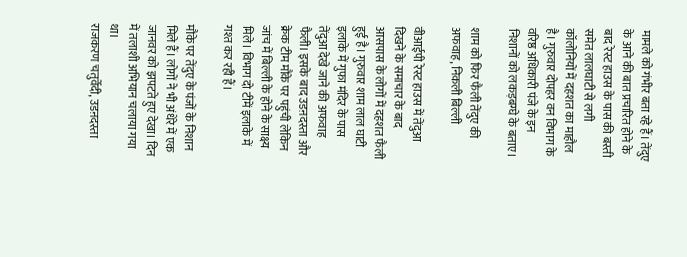मामले को गंभीर बता रहे हैं। तेंदुए के आने की बात प्रचारित होने के बाद रेस्ट हाउस के पास की बस्ती समेत लालघाटी से लगी कॉलोनियों में दहशत का माहौल है। गुरुवार दोपहर वन विभाग के वरिष्ठ अधिकारी पंजे के इन निशानों को लकड़बग्घे के बताए।

शाम को फिर फैली तेंदुए की अफवाह, निकली बिल्ली

वीआईपी रेस्ट हाउस में तेंदुआ दिखने के समाचार के बाद आसपास के लोगों में दहशत फैली हुई है। गुरुवार शाम लाल घाटी इलाके में गुफा मंदिर के पास तेंदुआ देखे जाने की अफवाह फैली। इसके बाद उडऩदस्ता और क्रेक टीम मौके पर पहुंची लेकिन जांच में बिल्ली के होने के साक्ष्य मिले। विभाग दो टीमें इलाके में गश्त कर रही हैं।

मौके पर तेंदुए के पंजों के निशान मिले हैं। लोगों ने भी अंधेरे में एक जानवर को झपटते हुए देखा। दिन में तलाशी अभियान चलाया गया था।
राजकरण चतुर्वेदी, उडऩदस्ता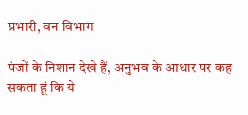प्रभारी, वन विभाग

पंजों के निशान देखे हैं, अनुभव के आधार पर कह सकता हूं कि ये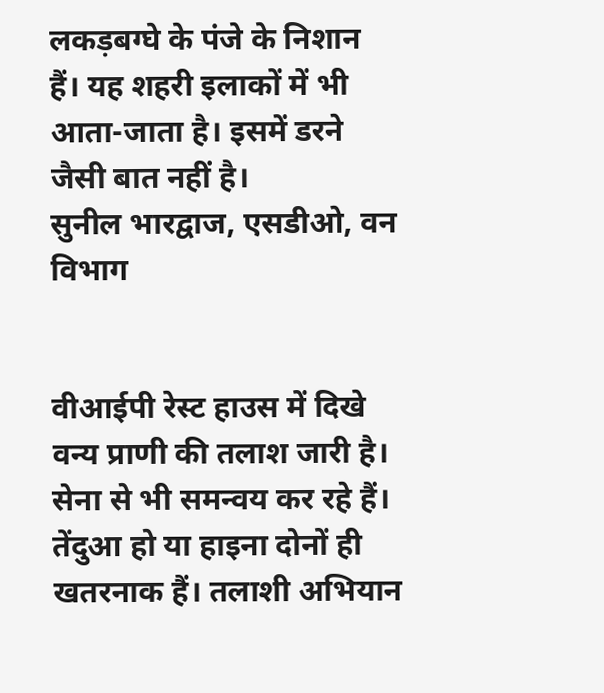लकड़बग्घे के पंजे के निशान हैं। यह शहरी इलाकों में भी आता-जाता है। इसमें डरने जैसी बात नहीं है।
सुनील भारद्वाज, एसडीओ, वन विभाग


वीआईपी रेस्ट हाउस में दिखे वन्य प्राणी की तलाश जारी है। सेना से भी समन्वय कर रहे हैं। तेंदुआ हो या हाइना दोनों ही खतरनाक हैं। तलाशी अभियान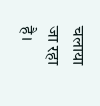चलाया जा रहा है।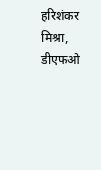हरिशंकर मिश्रा, डीएफओ